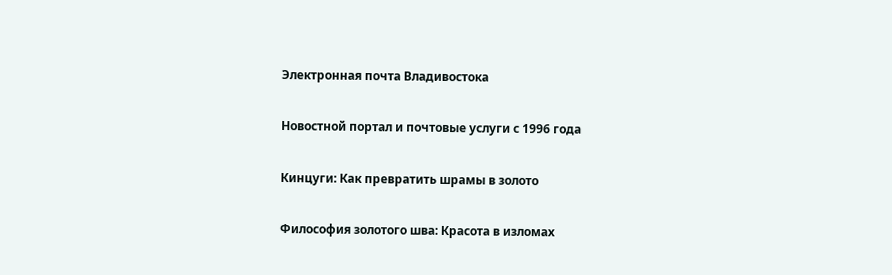Электронная почта Владивостока

Новостной портал и почтовые услуги с 1996 года

Кинцуги: Как превратить шрамы в золото

Философия золотого шва: Красота в изломах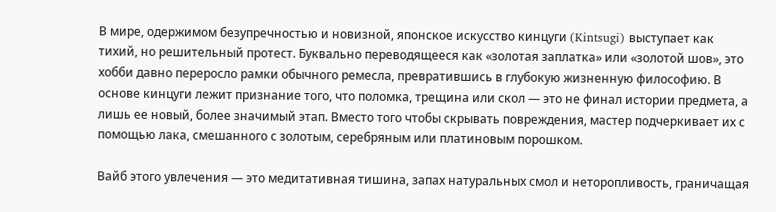В мире, одержимом безупречностью и новизной, японское искусство кинцуги (Kintsugi) выступает как тихий, но решительный протест. Буквально переводящееся как «золотая заплатка» или «золотой шов», это хобби давно переросло рамки обычного ремесла, превратившись в глубокую жизненную философию. В основе кинцуги лежит признание того, что поломка, трещина или скол — это не финал истории предмета, а лишь ее новый, более значимый этап. Вместо того чтобы скрывать повреждения, мастер подчеркивает их с помощью лака, смешанного с золотым, серебряным или платиновым порошком.

Вайб этого увлечения — это медитативная тишина, запах натуральных смол и неторопливость, граничащая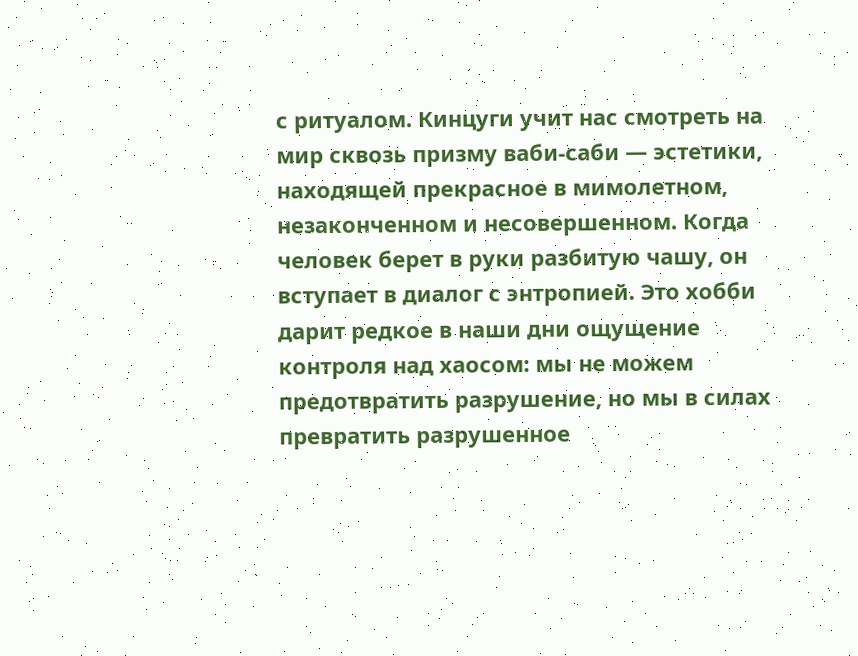с ритуалом. Кинцуги учит нас смотреть на мир сквозь призму ваби-саби — эстетики, находящей прекрасное в мимолетном, незаконченном и несовершенном. Когда человек берет в руки разбитую чашу, он вступает в диалог с энтропией. Это хобби дарит редкое в наши дни ощущение контроля над хаосом: мы не можем предотвратить разрушение, но мы в силах превратить разрушенное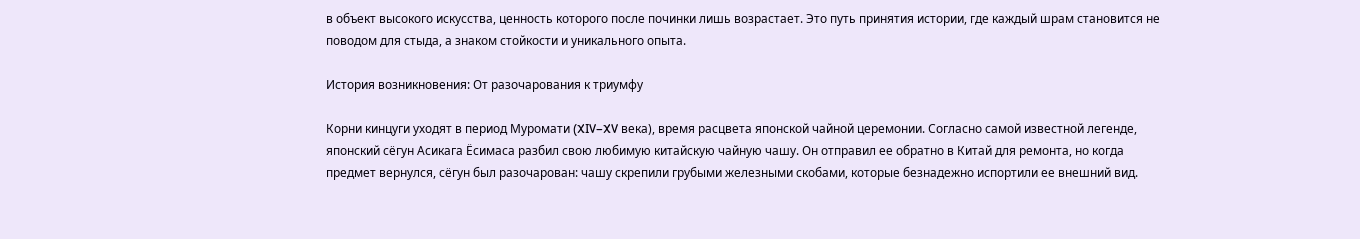в объект высокого искусства, ценность которого после починки лишь возрастает. Это путь принятия истории, где каждый шрам становится не поводом для стыда, а знаком стойкости и уникального опыта.

История возникновения: От разочарования к триумфу

Корни кинцуги уходят в период Муромати (XIV–XV века), время расцвета японской чайной церемонии. Согласно самой известной легенде, японский сёгун Асикага Ёсимаса разбил свою любимую китайскую чайную чашу. Он отправил ее обратно в Китай для ремонта, но когда предмет вернулся, сёгун был разочарован: чашу скрепили грубыми железными скобами, которые безнадежно испортили ее внешний вид.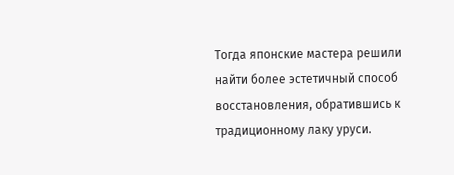Тогда японские мастера решили найти более эстетичный способ восстановления, обратившись к традиционному лаку уруси.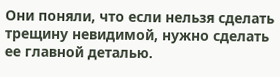Они поняли, что если нельзя сделать трещину невидимой, нужно сделать ее главной деталью.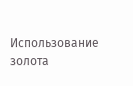Использование золота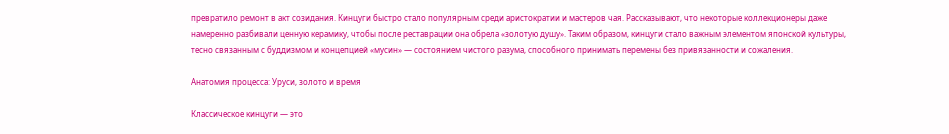превратило ремонт в акт созидания. Кинцуги быстро стало популярным среди аристократии и мастеров чая. Рассказывают, что некоторые коллекционеры даже намеренно разбивали ценную керамику, чтобы после реставрации она обрела «золотую душу». Таким образом, кинцуги стало важным элементом японской культуры, тесно связанным с буддизмом и концепцией «мусин» — состоянием чистого разума, способного принимать перемены без привязанности и сожаления.

Анатомия процесса: Уруси, золото и время

Классическое кинцуги — это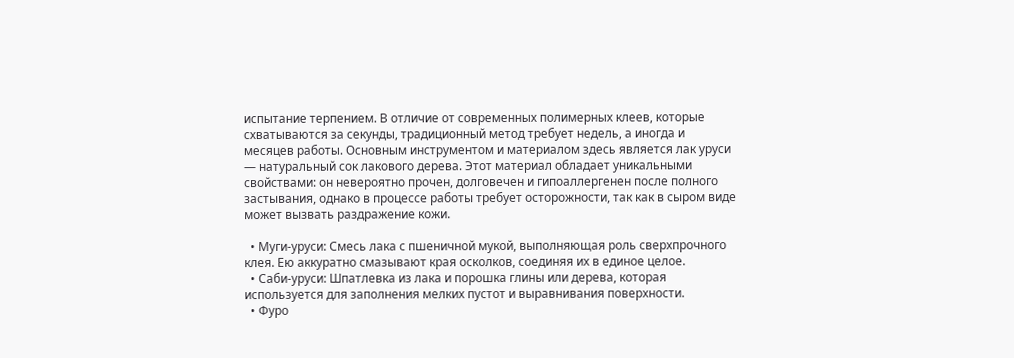испытание терпением. В отличие от современных полимерных клеев, которые схватываются за секунды, традиционный метод требует недель, а иногда и месяцев работы. Основным инструментом и материалом здесь является лак уруси — натуральный сок лакового дерева. Этот материал обладает уникальными свойствами: он невероятно прочен, долговечен и гипоаллергенен после полного застывания, однако в процессе работы требует осторожности, так как в сыром виде может вызвать раздражение кожи.

  • Муги-уруси: Смесь лака с пшеничной мукой, выполняющая роль сверхпрочного клея. Ею аккуратно смазывают края осколков, соединяя их в единое целое.
  • Саби-уруси: Шпатлевка из лака и порошка глины или дерева, которая используется для заполнения мелких пустот и выравнивания поверхности.
  • Фуро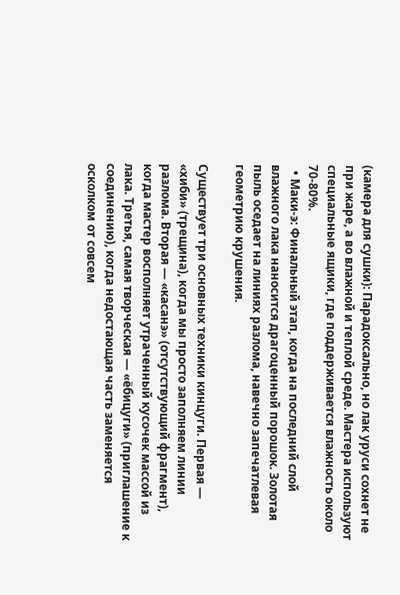(камера для сушки): Парадоксально, но лак уруси сохнет не при жаре, а во влажной и теплой среде. Мастера используют специальные ящики, где поддерживается влажность около 70-80%.
  • Маки-э: Финальный этап, когда на последний слой влажного лака наносится драгоценный порошок. Золотая пыль оседает на линиях разлома, навечно запечатлевая геометрию крушения.

Существует три основных техники кинцуги. Первая — «хиби» (трещина), когда мы просто заполняем линии разлома. Вторая — «касанэ» (отсутствующий фрагмент), когда мастер восполняет утраченный кусочек массой из лака. Третья, самая творческая — «ёбицуги» (приглашение к соединению), когда недостающая часть заменяется осколком от совсем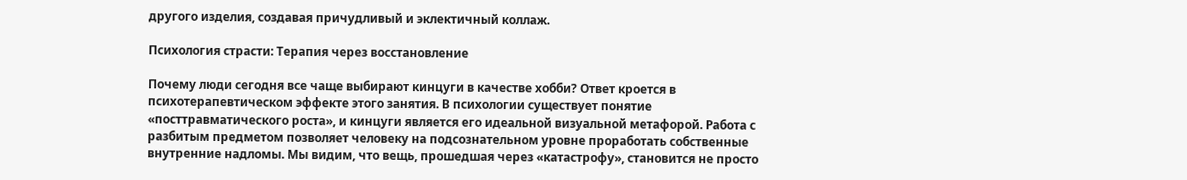другого изделия, создавая причудливый и эклектичный коллаж.

Психология страсти: Терапия через восстановление

Почему люди сегодня все чаще выбирают кинцуги в качестве хобби? Ответ кроется в психотерапевтическом эффекте этого занятия. В психологии существует понятие «посттравматического роста», и кинцуги является его идеальной визуальной метафорой. Работа с разбитым предметом позволяет человеку на подсознательном уровне проработать собственные внутренние надломы. Мы видим, что вещь, прошедшая через «катастрофу», становится не просто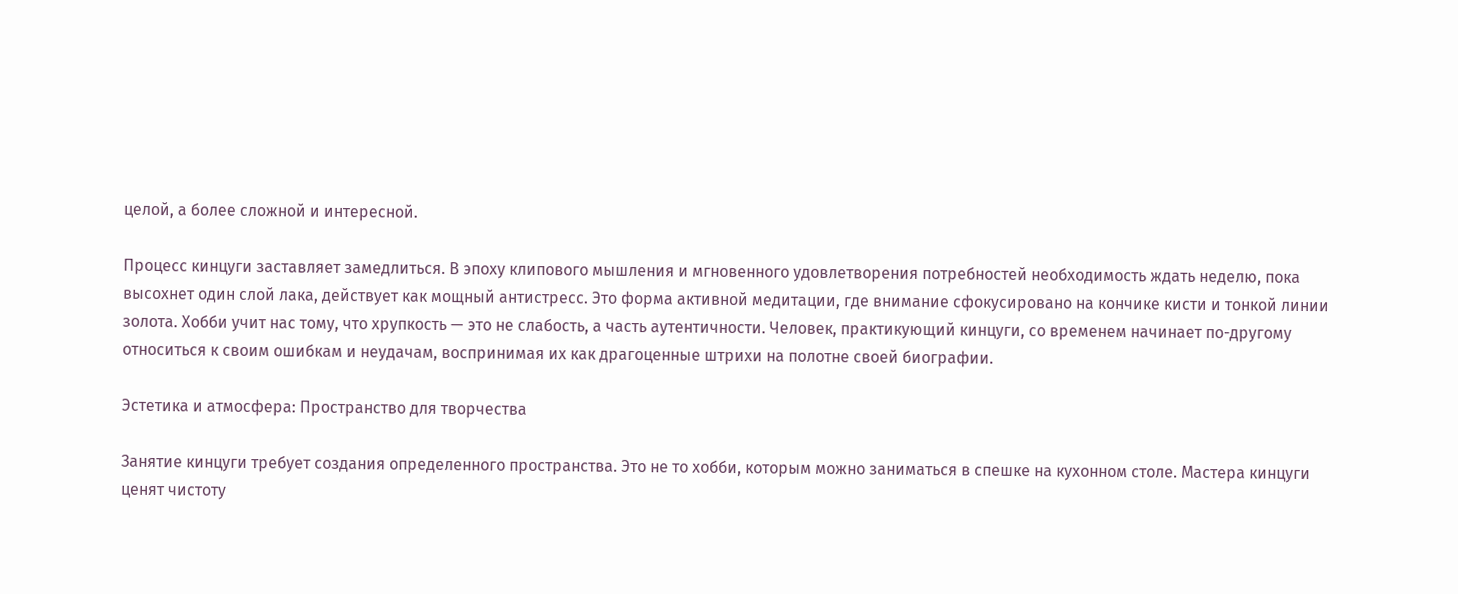целой, а более сложной и интересной.

Процесс кинцуги заставляет замедлиться. В эпоху клипового мышления и мгновенного удовлетворения потребностей необходимость ждать неделю, пока высохнет один слой лака, действует как мощный антистресс. Это форма активной медитации, где внимание сфокусировано на кончике кисти и тонкой линии золота. Хобби учит нас тому, что хрупкость — это не слабость, а часть аутентичности. Человек, практикующий кинцуги, со временем начинает по-другому относиться к своим ошибкам и неудачам, воспринимая их как драгоценные штрихи на полотне своей биографии.

Эстетика и атмосфера: Пространство для творчества

Занятие кинцуги требует создания определенного пространства. Это не то хобби, которым можно заниматься в спешке на кухонном столе. Мастера кинцуги ценят чистоту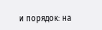и порядок: на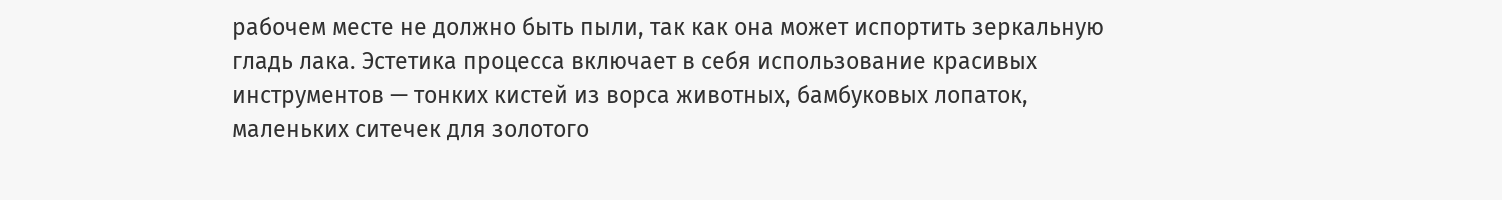рабочем месте не должно быть пыли, так как она может испортить зеркальную гладь лака. Эстетика процесса включает в себя использование красивых инструментов — тонких кистей из ворса животных, бамбуковых лопаток, маленьких ситечек для золотого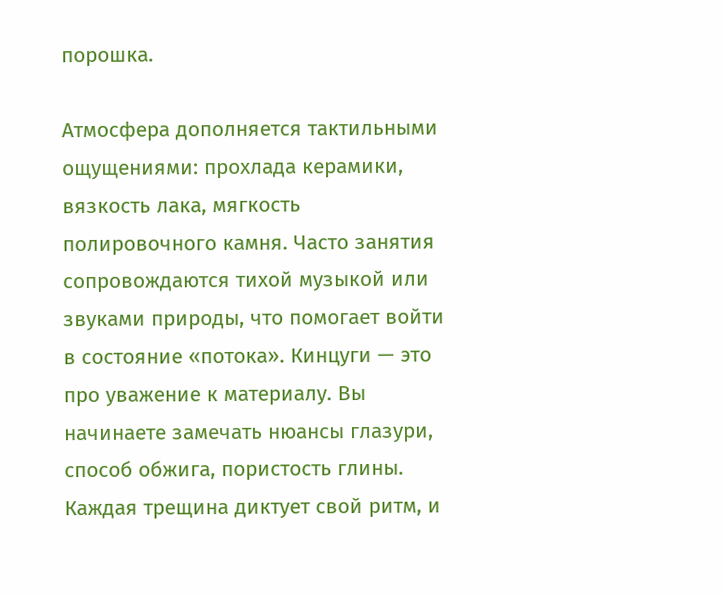порошка.

Атмосфера дополняется тактильными ощущениями: прохлада керамики, вязкость лака, мягкость полировочного камня. Часто занятия сопровождаются тихой музыкой или звуками природы, что помогает войти в состояние «потока». Кинцуги — это про уважение к материалу. Вы начинаете замечать нюансы глазури, способ обжига, пористость глины. Каждая трещина диктует свой ритм, и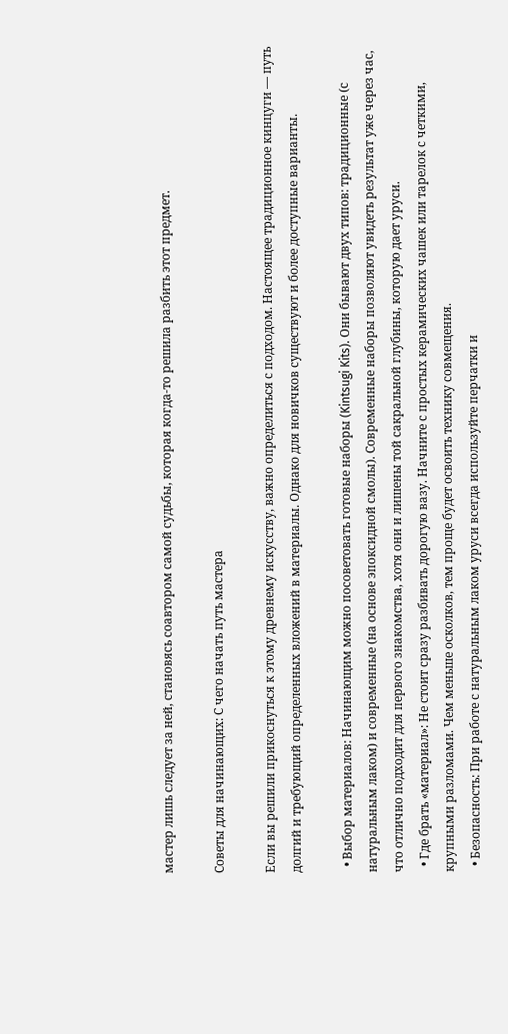мастер лишь следует за ней, становясь соавтором самой судьбы, которая когда-то решила разбить этот предмет.

Советы для начинающих: С чего начать путь мастера

Если вы решили прикоснуться к этому древнему искусству, важно определиться с подходом. Настоящее традиционное кинцуги — путь долгий и требующий определенных вложений в материалы. Однако для новичков существуют и более доступные варианты.

  • Выбор материалов: Начинающим можно посоветовать готовые наборы (Kintsugi Kits). Они бывают двух типов: традиционные (с натуральным лаком) и современные (на основе эпоксидной смолы). Современные наборы позволяют увидеть результат уже через час, что отлично подходит для первого знакомства, хотя они и лишены той сакральной глубины, которую дает уруси.
  • Где брать «материал»: Не стоит сразу разбивать дорогую вазу. Начните с простых керамических чашек или тарелок с четкими, крупными разломами. Чем меньше осколков, тем проще будет освоить технику совмещения.
  • Безопасность: При работе с натуральным лаком уруси всегда используйте перчатки и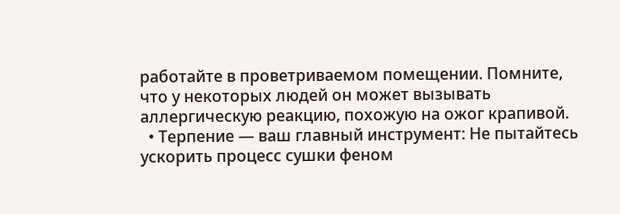работайте в проветриваемом помещении. Помните, что у некоторых людей он может вызывать аллергическую реакцию, похожую на ожог крапивой.
  • Терпение — ваш главный инструмент: Не пытайтесь ускорить процесс сушки феном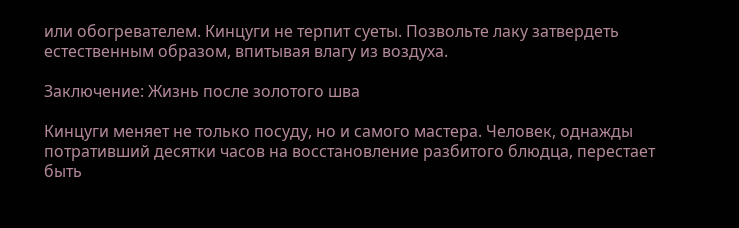или обогревателем. Кинцуги не терпит суеты. Позвольте лаку затвердеть естественным образом, впитывая влагу из воздуха.

Заключение: Жизнь после золотого шва

Кинцуги меняет не только посуду, но и самого мастера. Человек, однажды потративший десятки часов на восстановление разбитого блюдца, перестает быть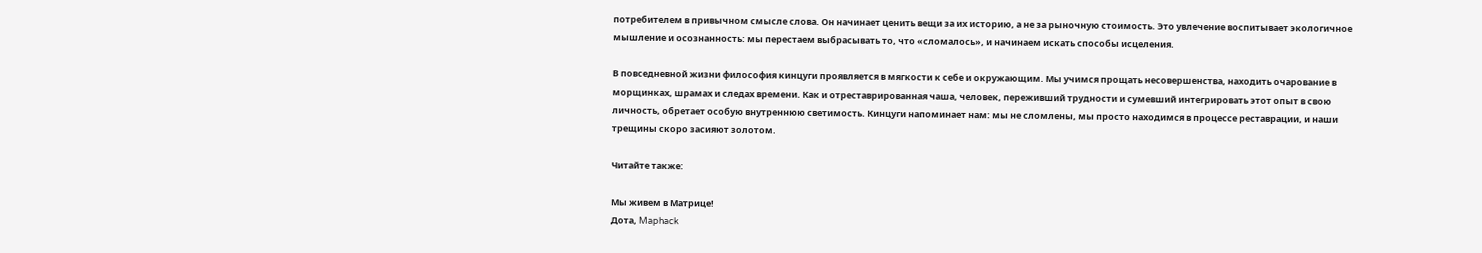потребителем в привычном смысле слова. Он начинает ценить вещи за их историю, а не за рыночную стоимость. Это увлечение воспитывает экологичное мышление и осознанность: мы перестаем выбрасывать то, что «сломалось», и начинаем искать способы исцеления.

В повседневной жизни философия кинцуги проявляется в мягкости к себе и окружающим. Мы учимся прощать несовершенства, находить очарование в морщинках, шрамах и следах времени. Как и отреставрированная чаша, человек, переживший трудности и сумевший интегрировать этот опыт в свою личность, обретает особую внутреннюю светимость. Кинцуги напоминает нам: мы не сломлены, мы просто находимся в процессе реставрации, и наши трещины скоро засияют золотом.

Читайте также:

Мы живем в Матрице!
Дота, Maphack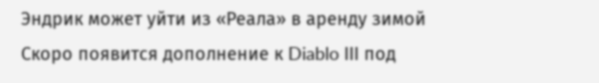Эндрик может уйти из «Реала» в аренду зимой
Скоро появится дополнение к Diablo III под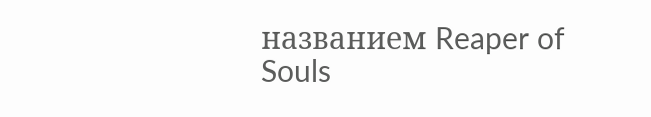названием Reaper of Souls